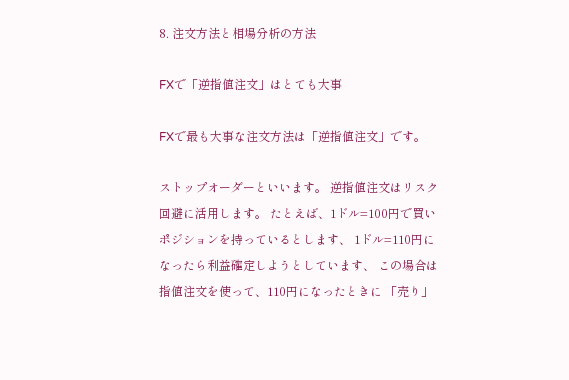8. 注文方法と相場分析の方法

FXで「逆指値注文」はとても大事

FXで最も大事な注文方法は「逆指値注文」です。

ストップオーダーといいます。 逆指値注文はリスク回避に活用します。 たとえば、1ドル=100円で買いポジションを持っているとします、 1ドル=110円になったら利益確定しようとしています、 この場合は指値注文を使って、110円になったときに 「売り」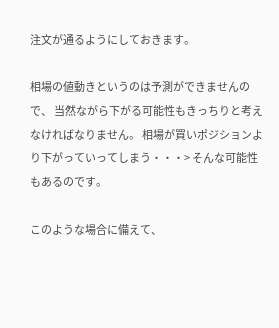注文が通るようにしておきます。

相場の値動きというのは予測ができませんので、 当然ながら下がる可能性もきっちりと考えなければなりません。 相場が買いポジションより下がっていってしまう・・・> そんな可能性もあるのです。

このような場合に備えて、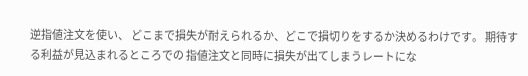逆指値注文を使い、 どこまで損失が耐えられるか、どこで損切りをするか決めるわけです。 期待する利益が見込まれるところでの 指値注文と同時に損失が出てしまうレートにな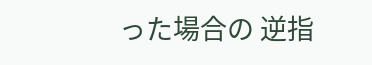った場合の 逆指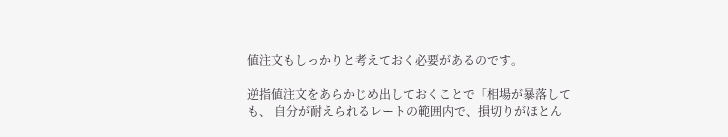値注文もしっかりと考えておく必要があるのです。

逆指値注文をあらかじめ出しておくことで「相場が暴落しても、 自分が耐えられるレートの範囲内で、損切りがほとん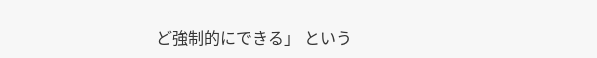ど強制的にできる」 という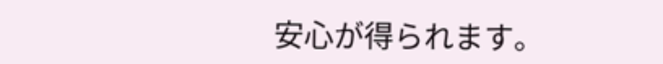安心が得られます。